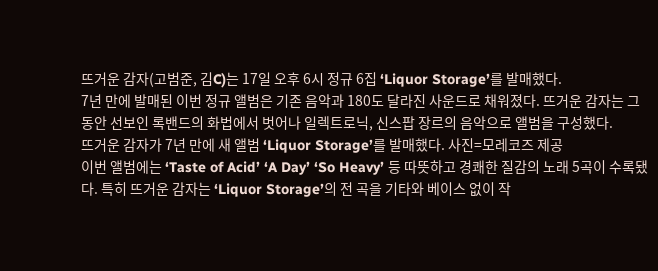뜨거운 감자(고범준, 김C)는 17일 오후 6시 정규 6집 ‘Liquor Storage’를 발매했다.
7년 만에 발매된 이번 정규 앨범은 기존 음악과 180도 달라진 사운드로 채워졌다. 뜨거운 감자는 그동안 선보인 록밴드의 화법에서 벗어나 일렉트로닉, 신스팝 장르의 음악으로 앨범을 구성했다.
뜨거운 감자가 7년 만에 새 앨범 ‘Liquor Storage’를 발매했다. 사진=모레코즈 제공
이번 앨범에는 ‘Taste of Acid’ ‘A Day’ ‘So Heavy’ 등 따뜻하고 경쾌한 질감의 노래 5곡이 수록됐다. 특히 뜨거운 감자는 ‘Liquor Storage’의 전 곡을 기타와 베이스 없이 작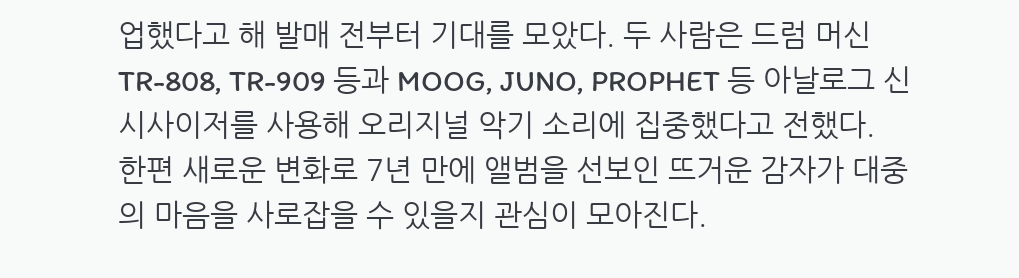업했다고 해 발매 전부터 기대를 모았다. 두 사람은 드럼 머신 TR-808, TR-909 등과 MOOG, JUNO, PROPHET 등 아날로그 신시사이저를 사용해 오리지널 악기 소리에 집중했다고 전했다.
한편 새로운 변화로 7년 만에 앨범을 선보인 뜨거운 감자가 대중의 마음을 사로잡을 수 있을지 관심이 모아진다.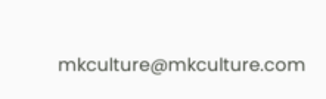mkculture@mkculture.com